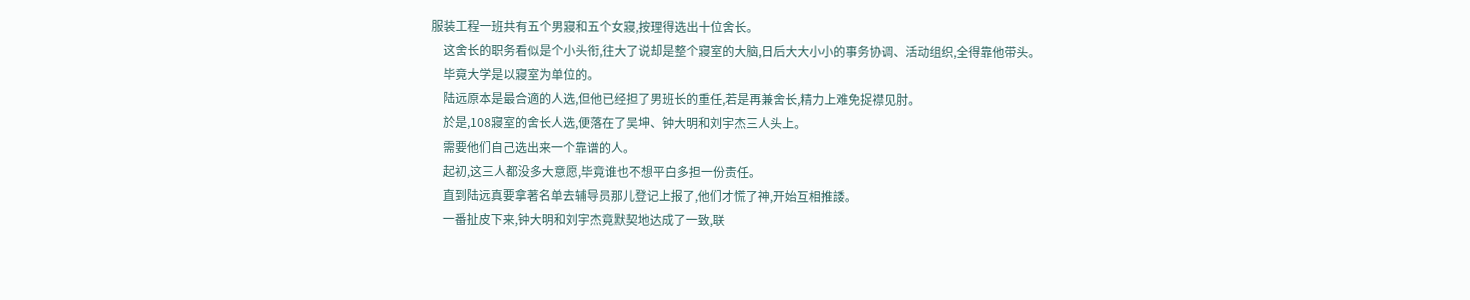服装工程一班共有五个男寢和五个女寢,按理得选出十位舍长。
    这舍长的职务看似是个小头衔,往大了说却是整个寢室的大脑,日后大大小小的事务协调、活动组织,全得靠他带头。
    毕竟大学是以寢室为单位的。
    陆远原本是最合適的人选,但他已经担了男班长的重任,若是再兼舍长,精力上难免捉襟见肘。
    於是,108寢室的舍长人选,便落在了吴坤、钟大明和刘宇杰三人头上。
    需要他们自己选出来一个靠谱的人。
    起初,这三人都没多大意愿,毕竟谁也不想平白多担一份责任。
    直到陆远真要拿著名单去辅导员那儿登记上报了,他们才慌了神,开始互相推諉。
    一番扯皮下来,钟大明和刘宇杰竟默契地达成了一致,联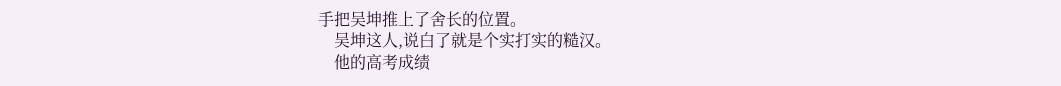手把吴坤推上了舍长的位置。
    吴坤这人,说白了就是个实打实的糙汉。
    他的高考成绩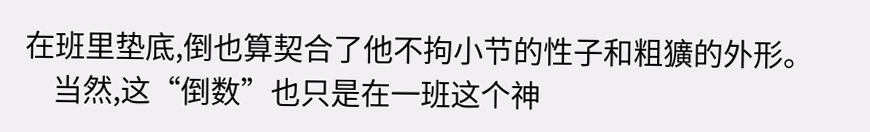在班里垫底,倒也算契合了他不拘小节的性子和粗獷的外形。
    当然,这“倒数”也只是在一班这个神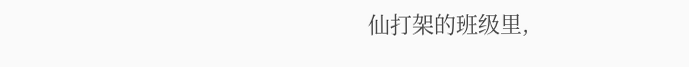仙打架的班级里,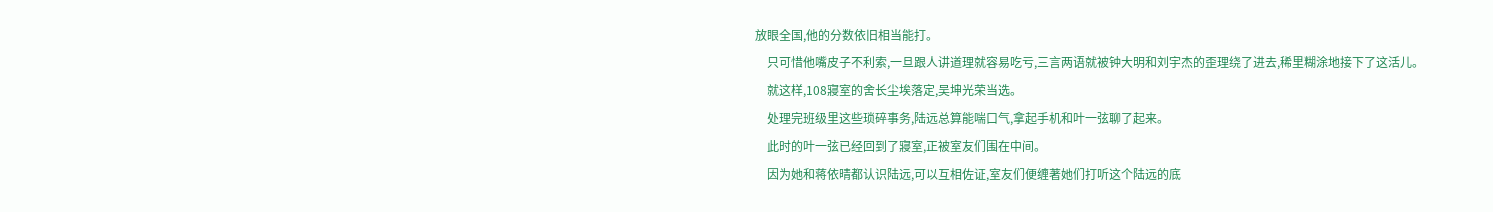放眼全国,他的分数依旧相当能打。
    只可惜他嘴皮子不利索,一旦跟人讲道理就容易吃亏,三言两语就被钟大明和刘宇杰的歪理绕了进去,稀里糊涂地接下了这活儿。
    就这样,108寢室的舍长尘埃落定,吴坤光荣当选。
    处理完班级里这些琐碎事务,陆远总算能喘口气,拿起手机和叶一弦聊了起来。
    此时的叶一弦已经回到了寢室,正被室友们围在中间。
    因为她和蒋依晴都认识陆远,可以互相佐证,室友们便缠著她们打听这个陆远的底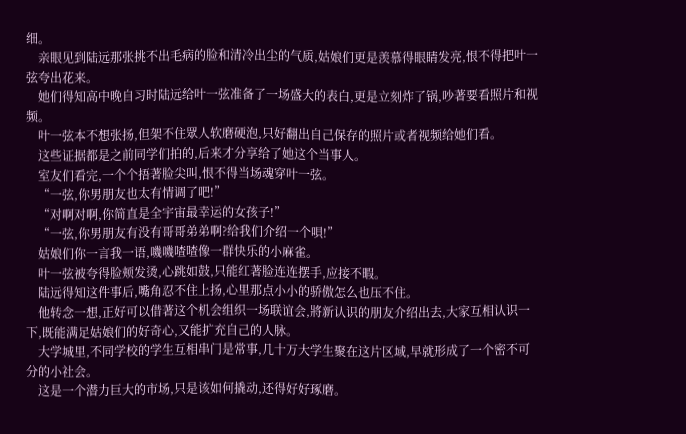细。
    亲眼见到陆远那张挑不出毛病的脸和清冷出尘的气质,姑娘们更是羡慕得眼睛发亮,恨不得把叶一弦夸出花来。
    她们得知高中晚自习时陆远给叶一弦准备了一场盛大的表白,更是立刻炸了锅,吵著要看照片和视频。
    叶一弦本不想张扬,但架不住眾人软磨硬泡,只好翻出自己保存的照片或者视频给她们看。
    这些证据都是之前同学们拍的,后来才分享给了她这个当事人。
    室友们看完,一个个捂著脸尖叫,恨不得当场魂穿叶一弦。
    “一弦,你男朋友也太有情调了吧!”
    “对啊对啊,你简直是全宇宙最幸运的女孩子!”
    “一弦,你男朋友有没有哥哥弟弟啊?给我们介绍一个唄!”
    姑娘们你一言我一语,嘰嘰喳喳像一群快乐的小麻雀。
    叶一弦被夸得脸颊发烫,心跳如鼓,只能红著脸连连摆手,应接不暇。
    陆远得知这件事后,嘴角忍不住上扬,心里那点小小的骄傲怎么也压不住。
    他转念一想,正好可以借著这个机会组织一场联谊会,將新认识的朋友介绍出去,大家互相认识一下,既能满足姑娘们的好奇心,又能扩充自己的人脉。
    大学城里,不同学校的学生互相串门是常事,几十万大学生聚在这片区域,早就形成了一个密不可分的小社会。
    这是一个潜力巨大的市场,只是该如何撬动,还得好好琢磨。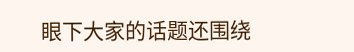眼下大家的话题还围绕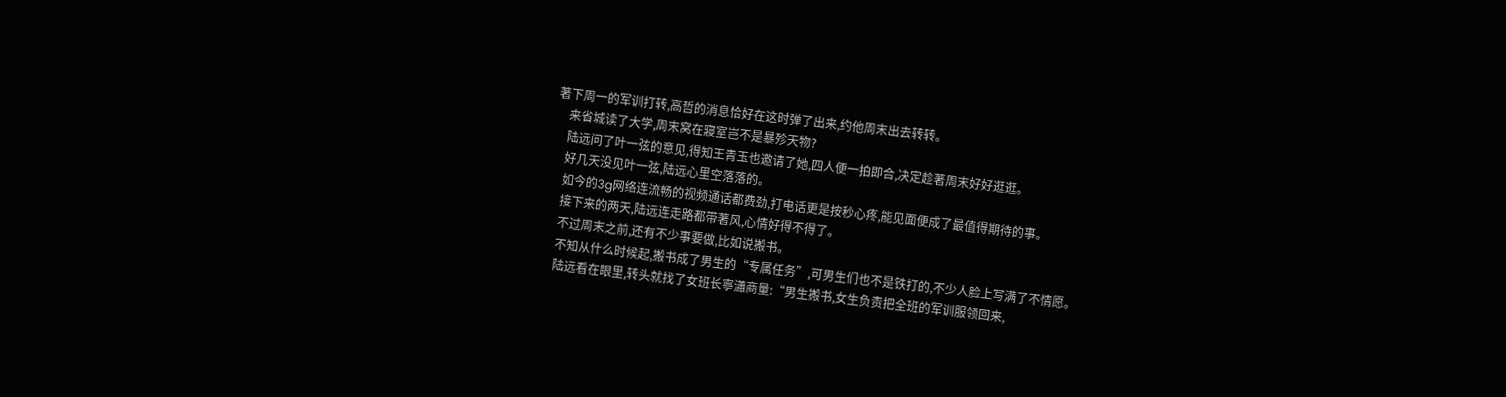著下周一的军训打转,高哲的消息恰好在这时弹了出来,约他周末出去转转。
    来省城读了大学,周末窝在寢室岂不是暴殄天物?
    陆远问了叶一弦的意见,得知王青玉也邀请了她,四人便一拍即合,决定趁著周末好好逛逛。
    好几天没见叶一弦,陆远心里空落落的。
    如今的3g网络连流畅的视频通话都费劲,打电话更是按秒心疼,能见面便成了最值得期待的事。
    接下来的两天,陆远连走路都带著风,心情好得不得了。
    不过周末之前,还有不少事要做,比如说搬书。
    不知从什么时候起,搬书成了男生的“专属任务”,可男生们也不是铁打的,不少人脸上写满了不情愿。
    陆远看在眼里,转头就找了女班长寧瀟商量:“男生搬书,女生负责把全班的军训服领回来,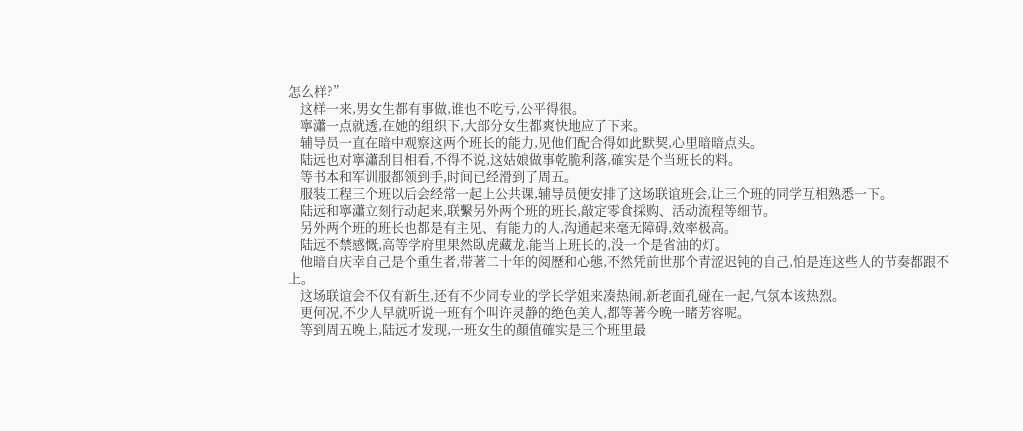怎么样?”
    这样一来,男女生都有事做,谁也不吃亏,公平得很。
    寧瀟一点就透,在她的组织下,大部分女生都爽快地应了下来。
    辅导员一直在暗中观察这两个班长的能力,见他们配合得如此默契,心里暗暗点头。
    陆远也对寧瀟刮目相看,不得不说,这姑娘做事乾脆利落,確实是个当班长的料。
    等书本和军训服都领到手,时间已经滑到了周五。
    服装工程三个班以后会经常一起上公共课,辅导员便安排了这场联谊班会,让三个班的同学互相熟悉一下。
    陆远和寧瀟立刻行动起来,联繫另外两个班的班长,敲定零食採购、活动流程等细节。
    另外两个班的班长也都是有主见、有能力的人,沟通起来毫无障碍,效率极高。
    陆远不禁感慨,高等学府里果然臥虎藏龙,能当上班长的,没一个是省油的灯。
    他暗自庆幸自己是个重生者,带著二十年的阅歷和心態,不然凭前世那个青涩迟钝的自己,怕是连这些人的节奏都跟不上。
    这场联谊会不仅有新生,还有不少同专业的学长学姐来凑热闹,新老面孔碰在一起,气氛本该热烈。
    更何况,不少人早就听说一班有个叫许灵静的绝色美人,都等著今晚一睹芳容呢。
    等到周五晚上,陆远才发现,一班女生的顏值確实是三个班里最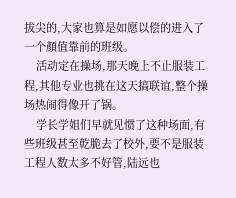拔尖的,大家也算是如愿以偿的进入了一个顏值靠前的班级。
    活动定在操场,那天晚上不止服装工程,其他专业也挑在这天搞联谊,整个操场热闹得像开了锅。
    学长学姐们早就见惯了这种场面,有些班级甚至乾脆去了校外,要不是服装工程人数太多不好管,陆远也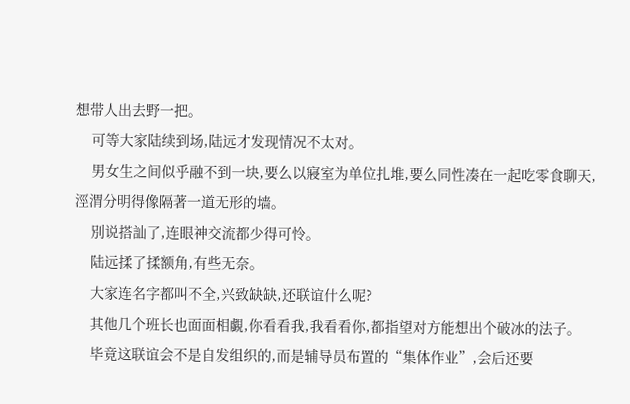想带人出去野一把。
    可等大家陆续到场,陆远才发现情况不太对。
    男女生之间似乎融不到一块,要么以寢室为单位扎堆,要么同性凑在一起吃零食聊天,涇渭分明得像隔著一道无形的墙。
    別说搭訕了,连眼神交流都少得可怜。
    陆远揉了揉额角,有些无奈。
    大家连名字都叫不全,兴致缺缺,还联谊什么呢?
    其他几个班长也面面相覷,你看看我,我看看你,都指望对方能想出个破冰的法子。
    毕竟这联谊会不是自发组织的,而是辅导员布置的“集体作业”,会后还要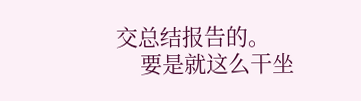交总结报告的。
    要是就这么干坐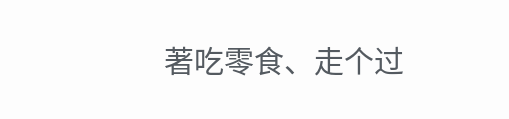著吃零食、走个过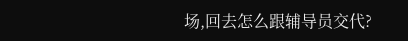场,回去怎么跟辅导员交代?